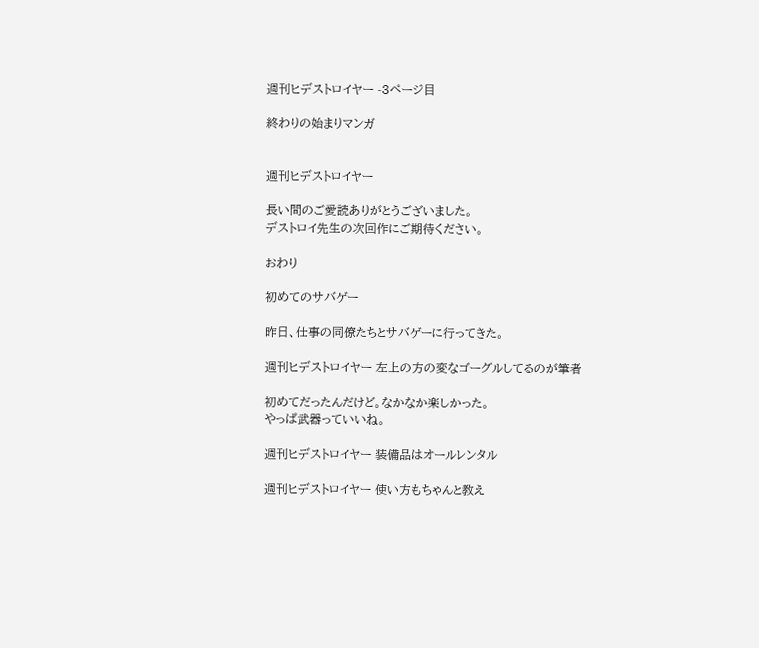週刊ヒデストロイヤー -3ページ目

終わりの始まりマンガ


週刊ヒデストロイヤー

長い間のご愛読ありがとうございました。
デストロイ先生の次回作にご期待ください。

おわり

初めてのサバゲー

昨日、仕事の同僚たちとサバゲーに行ってきた。

週刊ヒデストロイヤー 左上の方の変なゴーグルしてるのが筆者

初めてだったんだけど。なかなか楽しかった。
やっぱ武器っていいね。

週刊ヒデストロイヤー 装備品はオールレンタル

週刊ヒデストロイヤー 使い方もちゃんと教え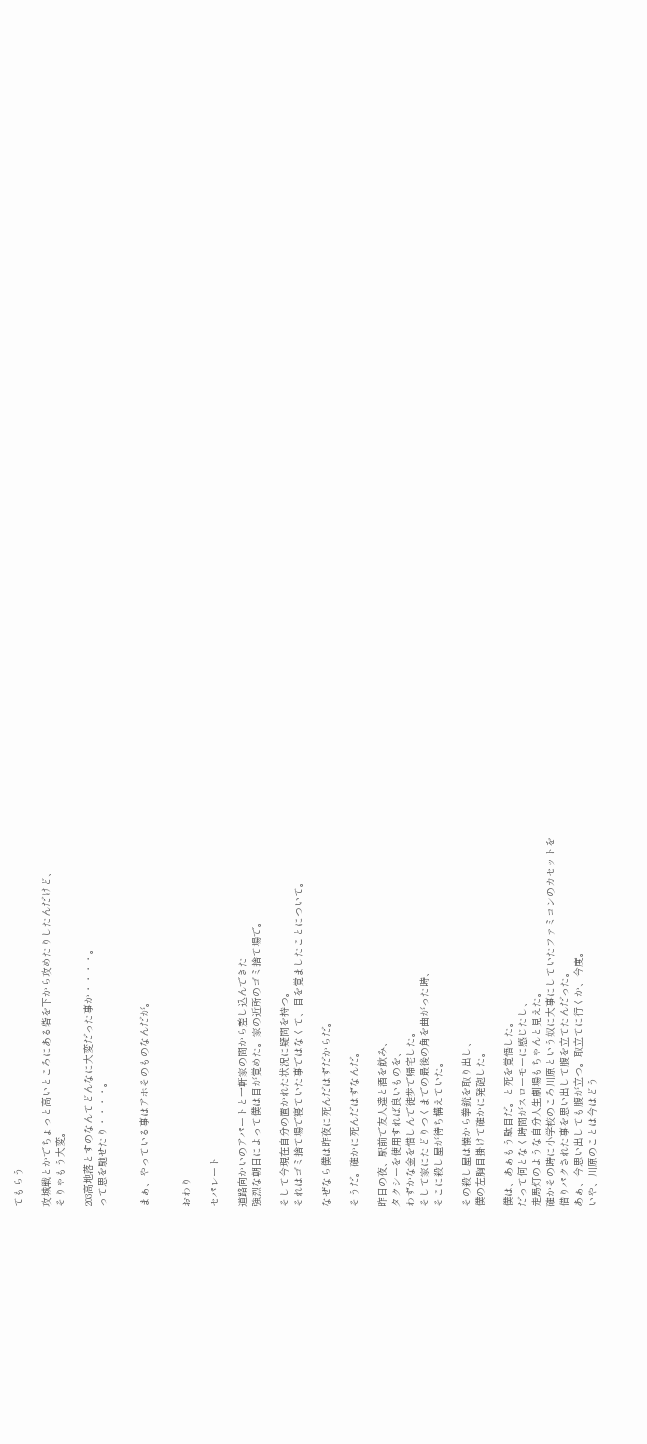てもらう

攻城戦とかでちょっと高いところにある砦を下から攻めたりしたんだけど、
そりゃもう大変。

203高地落とすのなんてどんなに大変だった事か・・・・。
って思を馳せたり・・・・。


まぁ、やっている事はアホそのものなんだが。


おわり

セパレート

道路向かいのアパートと一軒家の間から差し込んできた
強烈な朝日によって僕は目が覚めた。家の近所のゴミ捨て場で。

そして今現在自分の置かれた状況に疑問を持つ。
それはゴミ捨て場で寝ていた事ではなくて、目を覚ましたことについて。

なぜなら僕は昨夜に死んだはずだからだ。

そうだ。確かに死んだはずなんだ。

昨日の夜、駅前で友人達と酒を飲み、
タクシーを使用すれば良いものを、
わずかな金を惜しんで徒歩で帰宅した。
そして家にたどりつくまでの最後の角を曲がった時、
そこに殺し屋が待ち構えていた。

その殺し屋は懐から拳銃を取り出し、
僕の左胸目掛けて確かに発砲した。

僕は、あぁもう駄目だ。と死を覚悟した。
だって何となく時間がスローモーに感じたし、
走馬灯のような自分人生劇場もちゃんと見えた。
確かその時に小学校のころ川原という奴に大事にしていたファミコンのカセットを
借りパクされた事を思い出して腹を立てたんだった。
あぁ、今思い出しても腹が立つ。取立てに行くか、今度。
いや、川原のことは今はどう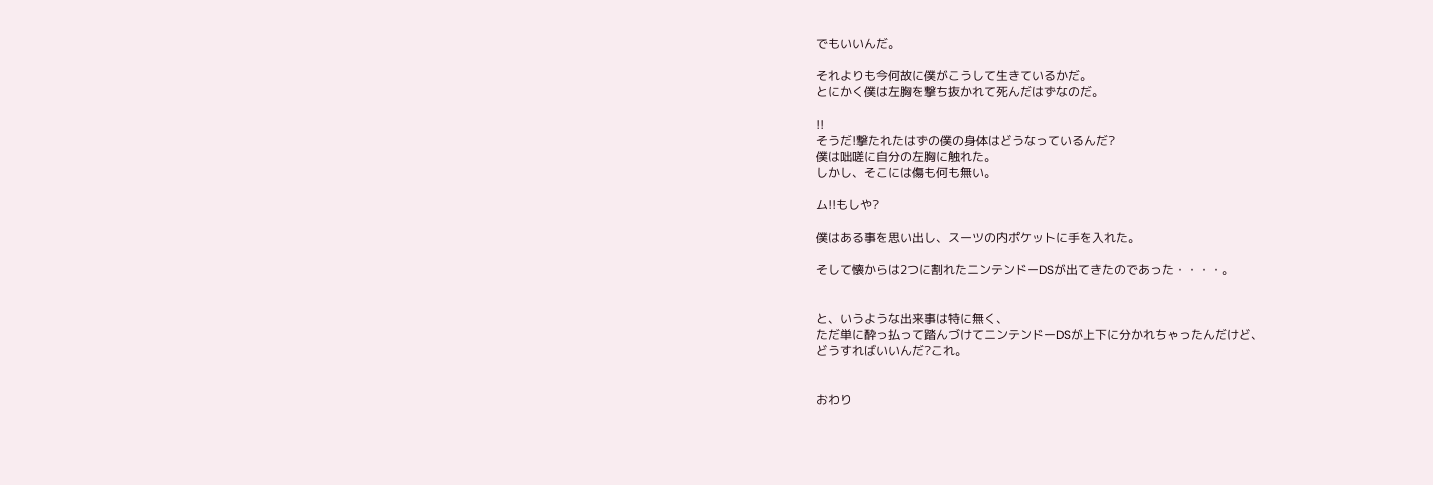でもいいんだ。

それよりも今何故に僕がこうして生きているかだ。
とにかく僕は左胸を撃ち抜かれて死んだはずなのだ。

!!
そうだ!撃たれたはずの僕の身体はどうなっているんだ?
僕は咄嗟に自分の左胸に触れた。
しかし、そこには傷も何も無い。

ム!!もしや?

僕はある事を思い出し、スーツの内ポケットに手を入れた。

そして懐からは2つに割れたニンテンドーDSが出てきたのであった・・・・。


と、いうような出来事は特に無く、
ただ単に酔っ払って踏んづけてニンテンドーDSが上下に分かれちゃったんだけど、
どうすればいいんだ?これ。


おわり